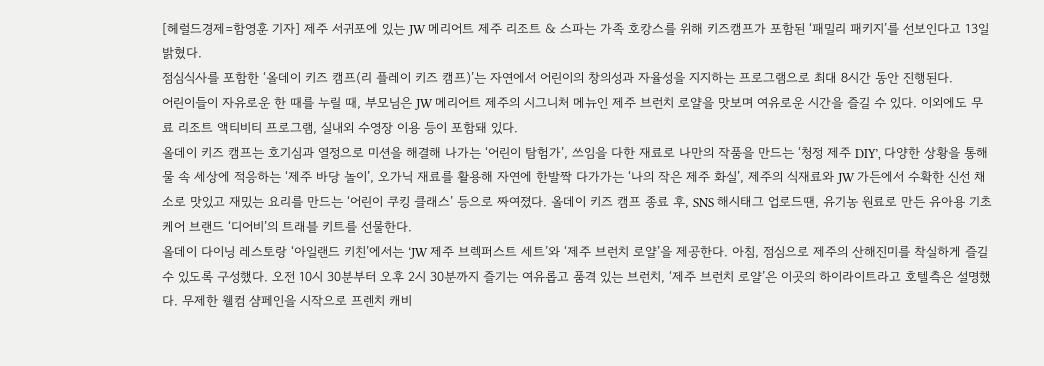[헤럴드경제=함영훈 기자] 제주 서귀포에 있는 JW 메리어트 제주 리조트 & 스파는 가족 호캉스를 위해 키즈캠프가 포함된 ‘패밀리 패키지’를 선보인다고 13일 밝혔다.
점심식사를 포함한 ‘올데이 키즈 캠프(리 플레이 키즈 캠프)’는 자연에서 어린이의 창의성과 자율성을 지지하는 프로그램으로 최대 8시간 동안 진행된다.
어린이들이 자유로운 한 때를 누릴 때, 부모님은 JW 메리어트 제주의 시그니처 메뉴인 제주 브런치 로얄을 맛보며 여유로운 시간을 즐길 수 있다. 이외에도 무료 리조트 액티비티 프로그램, 실내외 수영장 이용 등이 포함돼 있다.
올데이 키즈 캠프는 호기심과 열정으로 미션을 해결해 나가는 ‘어린이 탐험가’, 쓰임을 다한 재료로 나만의 작품을 만드는 ‘청정 제주 DIY’, 다양한 상황을 통해 물 속 세상에 적응하는 ‘제주 바당 놀이’, 오가닉 재료를 활용해 자연에 한발짝 다가가는 ‘나의 작은 제주 화실’, 제주의 식재료와 JW 가든에서 수확한 신선 채소로 맛있고 재밌는 요리를 만드는 ‘어린이 쿠킹 클래스’ 등으로 짜여졌다. 올데이 키즈 캠프 종료 후, SNS 해시태그 업로드땐, 유기농 원료로 만든 유아용 기초 케어 브랜드 ‘디어비’의 트래블 키트를 선물한다.
올데이 다이닝 레스토랑 ‘아일랜드 키친’에서는 ‘JW 제주 브렉퍼스트 세트’와 ‘제주 브런치 로얄’을 제공한다. 아침, 점심으로 제주의 산해진미를 착실하게 즐길 수 있도록 구성했다. 오전 10시 30분부터 오후 2시 30분까지 즐기는 여유롭고 품격 있는 브런치, ‘제주 브런치 로얄’은 이곳의 하이라이트라고 호텔측은 설명했다. 무제한 웰컴 샴페인을 시작으로 프렌치 캐비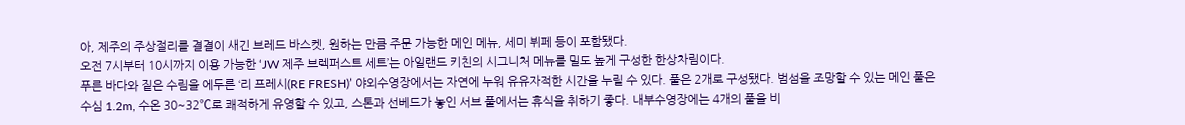아, 제주의 주상절리를 결결이 새긴 브레드 바스켓, 원하는 만큼 주문 가능한 메인 메뉴, 세미 뷔페 등이 포함됐다.
오전 7시부터 10시까지 이용 가능한 ‘JW 제주 브렉퍼스트 세트’는 아일랜드 키친의 시그니처 메뉴를 밀도 높게 구성한 한상차림이다.
푸른 바다와 짙은 수림을 에두른 ‘리 프레시(RE FRESH)’ 야외수영장에서는 자연에 누워 유유자적한 시간을 누릴 수 있다. 풀은 2개로 구성됐다. 범섬을 조망할 수 있는 메인 풀은 수심 1.2m, 수온 30~32℃로 쾌적하게 유영할 수 있고, 스톤과 선베드가 놓인 서브 풀에서는 휴식을 취하기 좋다. 내부수영장에는 4개의 풀을 비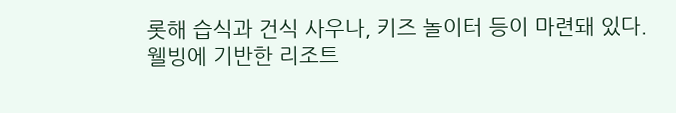롯해 습식과 건식 사우나, 키즈 놀이터 등이 마련돼 있다.
웰빙에 기반한 리조트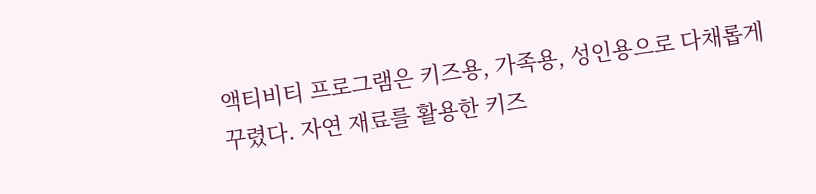액티비티 프로그램은 키즈용, 가족용, 성인용으로 다채롭게 꾸렸다. 자연 재료를 활용한 키즈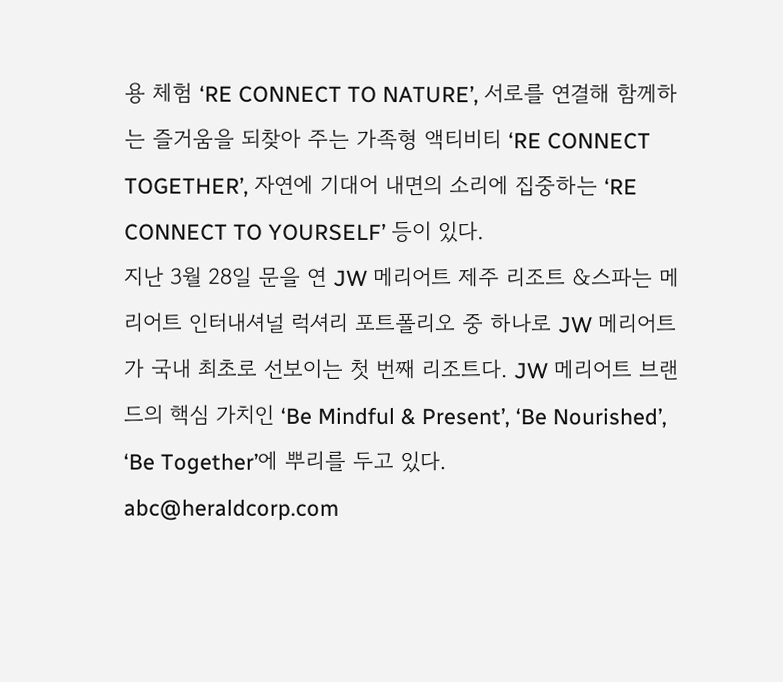용 체험 ‘RE CONNECT TO NATURE’, 서로를 연결해 함께하는 즐거움을 되찾아 주는 가족형 액티비티 ‘RE CONNECT TOGETHER’, 자연에 기대어 내면의 소리에 집중하는 ‘RE CONNECT TO YOURSELF’ 등이 있다.
지난 3월 28일 문을 연 JW 메리어트 제주 리조트 &스파는 메리어트 인터내셔널 럭셔리 포트폴리오 중 하나로 JW 메리어트가 국내 최초로 선보이는 첫 번째 리조트다. JW 메리어트 브랜드의 핵심 가치인 ‘Be Mindful & Present’, ‘Be Nourished’, ‘Be Together’에 뿌리를 두고 있다.
abc@heraldcorp.com